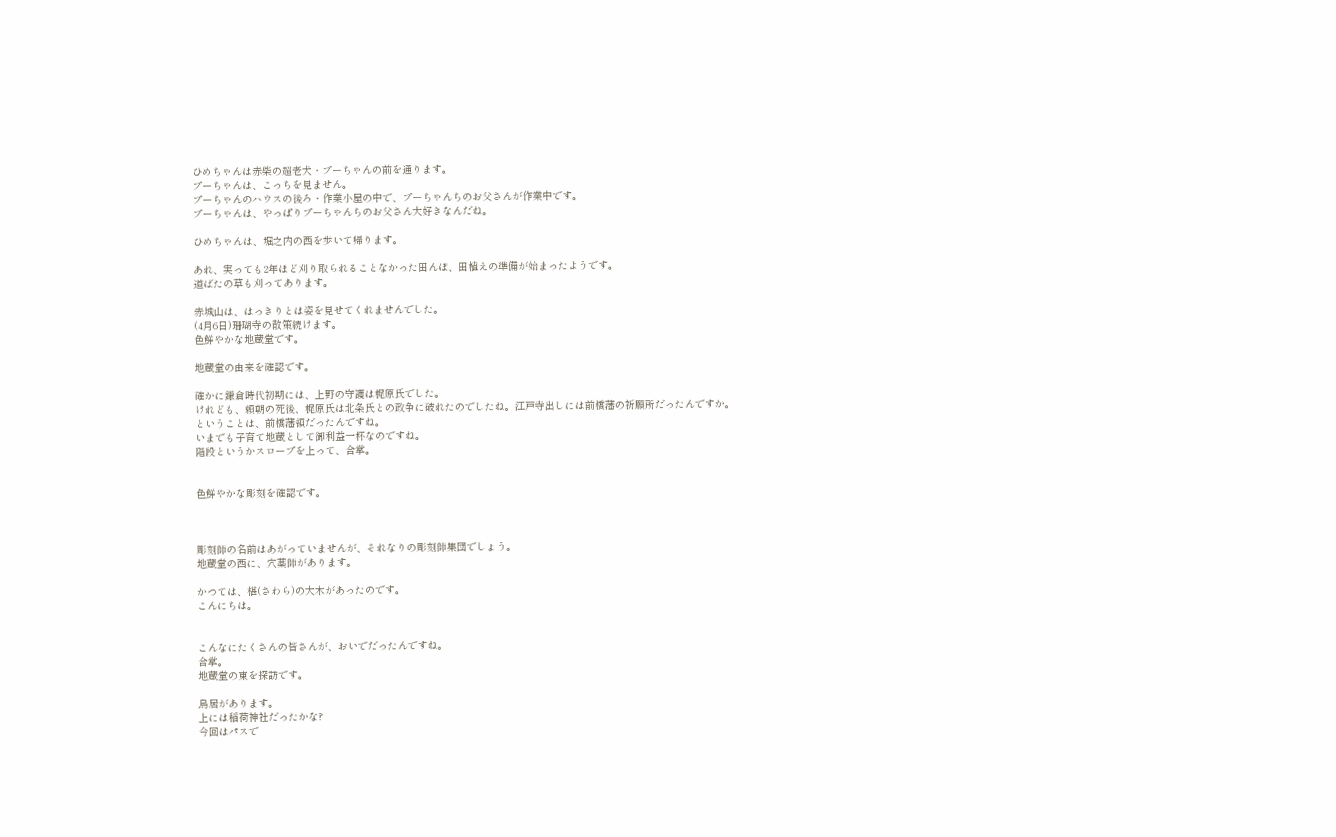ひめちゃんは赤柴の超老犬・プーちゃんの前を通ります。
プーちゃんは、こっちを見ません。
プーちゃんのハウスの後ろ・作業小屋の中で、プーちゃんちのお父さんが作業中です。
プーちゃんは、やっぱりプーちゃんちのお父さん大好きなんだね。

ひめちゃんは、堀之内の西を歩いて帰ります。

あれ、実っても2年ほど刈り取られることなかった田んぼ、田植えの準備が始まったようです。
道ばたの草も刈ってあります。

赤城山は、はっきりとは姿を見せてくれませんでした。
(4月6日)珊瑚寺の散策続けます。
色鮮やかな地蔵堂です。

地蔵堂の由来を確認です。

確かに鎌倉時代初期には、上野の守護は梶原氏でした。
けれども、頼朝の死後、梶原氏は北条氏との政争に破れたのでしたね。江戸寺出しには前橋藩の祈願所だったんですか。
ということは、前橋藩領だったんですね。
いまでも子育て地蔵として御利益一杯なのですね。
階段というかスロープを上って、合掌。


色鮮やかな彫刻を確認です。



彫刻師の名前はあがっていませんが、それなりの彫刻師集団でしょう。
地蔵堂の西に、穴薬師があります。

かつては、椹(さわら)の大木があったのです。
こんにちは。


こんなにたくさんの皆さんが、おいでだったんですね。
合掌。
地蔵堂の東を探訪です。

鳥居があります。
上には稲荷神社だったかな?
今回はパスで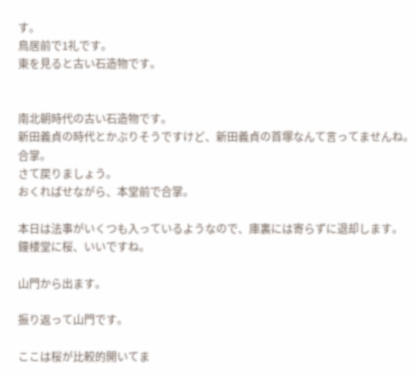す。
鳥居前で1礼です。
東を見ると古い石造物です。


南北朝時代の古い石造物です。
新田義貞の時代とかぶりそうですけど、新田義貞の首塚なんて言ってませんね。
合掌。
さて戻りましょう。
おくればせながら、本堂前で合掌。

本日は法事がいくつも入っているようなので、庫裏には寄らずに退却します。
鐘楼堂に桜、いいですね。

山門から出ます。

振り返って山門です。

ここは桜が比較的開いてま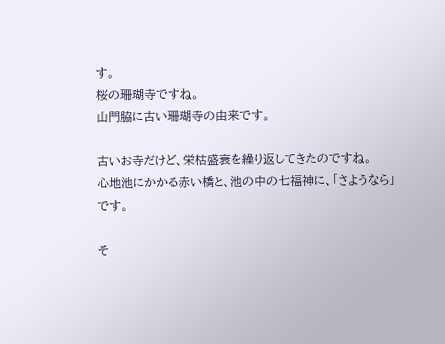す。
桜の珊瑚寺ですね。
山門脇に古い珊瑚寺の由来です。

古いお寺だけど、栄枯盛衰を繰り返してきたのですね。
心地池にかかる赤い橋と、池の中の七福神に、「さようなら」です。

そ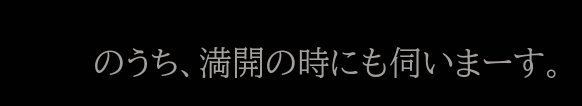のうち、満開の時にも伺いまーす。